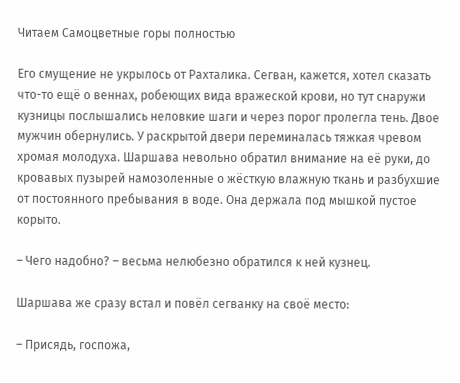Читаем Самоцветные горы полностью

Его смущение не укрылось от Рахталика. Сегван, кажется, хотел сказать что-то ещё о веннах, робеющих вида вражеской крови, но тут снаружи кузницы послышались неловкие шаги и через порог пролегла тень. Двое мужчин обернулись. У раскрытой двери переминалась тяжкая чревом хромая молодуха. Шаршава невольно обратил внимание на её руки, до кровавых пузырей намозоленные о жёсткую влажную ткань и разбухшие от постоянного пребывания в воде. Она держала под мышкой пустое корыто.

– Чего надобно? – весьма нелюбезно обратился к ней кузнец.

Шаршава же сразу встал и повёл сегванку на своё место:

– Присядь, госпожа,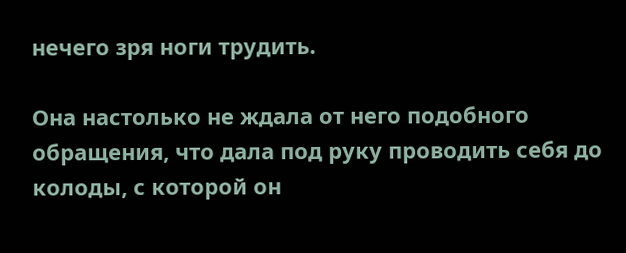нечего зря ноги трудить.

Она настолько не ждала от него подобного обращения, что дала под руку проводить себя до колоды, с которой он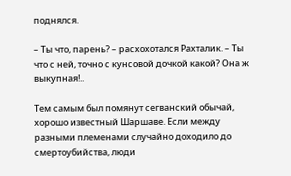поднялся.

– Ты что, парень? – расхохотался Рахталик. – Ты что с ней, точно с кунсовой дочкой какой? Она ж выкупная!..

Тем самым был помянут сегванский обычай, хорошо известный Шаршаве. Если между разными племенами случайно доходило до смертоубийства, люди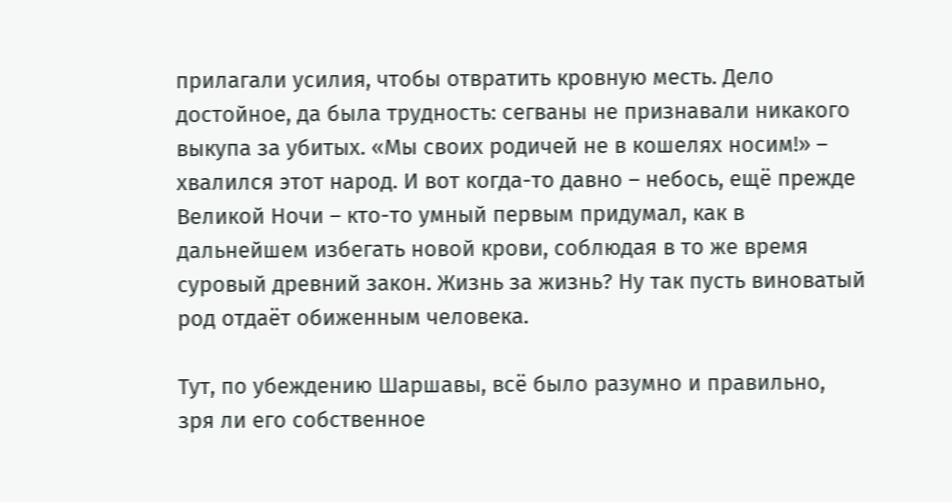прилагали усилия, чтобы отвратить кровную месть. Дело достойное, да была трудность: сегваны не признавали никакого выкупа за убитых. «Мы своих родичей не в кошелях носим!» – хвалился этот народ. И вот когда-то давно – небось, ещё прежде Великой Ночи – кто-то умный первым придумал, как в дальнейшем избегать новой крови, соблюдая в то же время суровый древний закон. Жизнь за жизнь? Ну так пусть виноватый род отдаёт обиженным человека.

Тут, по убеждению Шаршавы, всё было разумно и правильно, зря ли его собственное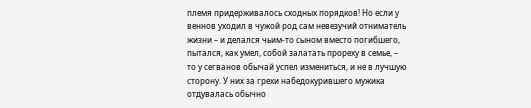племя придерживалось сходных порядков! Но если у веннов уходил в чужой род сам невезучий отниматель жизни – и делался чьим-то сыном вместо погибшего, пытался, как умел, собой залатать прореху в семье, – то у сегванов обычай успел измениться, и не в лучшую сторону. У них за грехи набедокурившего мужика отдувалась обычно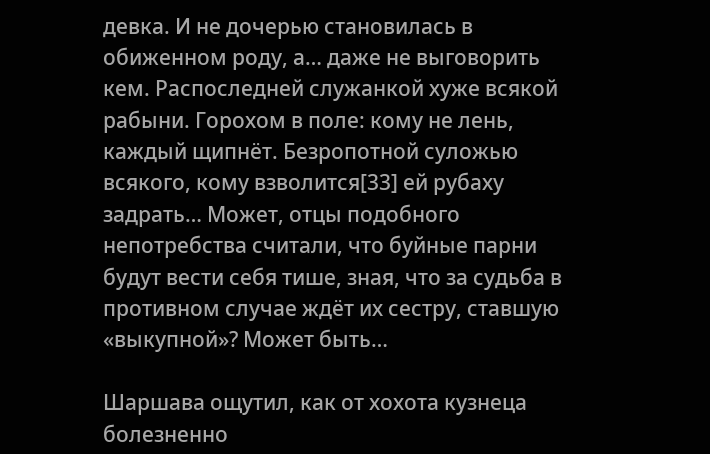девка. И не дочерью становилась в обиженном роду, а… даже не выговорить кем. Распоследней служанкой хуже всякой рабыни. Горохом в поле: кому не лень, каждый щипнёт. Безропотной суложью всякого, кому взволится[33] ей рубаху задрать… Может, отцы подобного непотребства считали, что буйные парни будут вести себя тише, зная, что за судьба в противном случае ждёт их сестру, ставшую «выкупной»? Может быть…

Шаршава ощутил, как от хохота кузнеца болезненно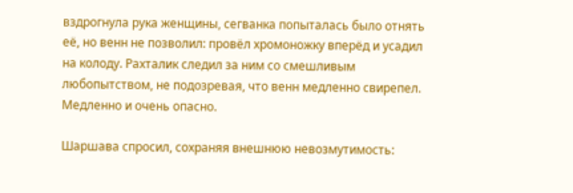вздрогнула рука женщины, сегванка попыталась было отнять её, но венн не позволил: провёл хромоножку вперёд и усадил на колоду. Рахталик следил за ним со смешливым любопытством, не подозревая, что венн медленно свирепел. Медленно и очень опасно.

Шаршава спросил, сохраняя внешнюю невозмутимость: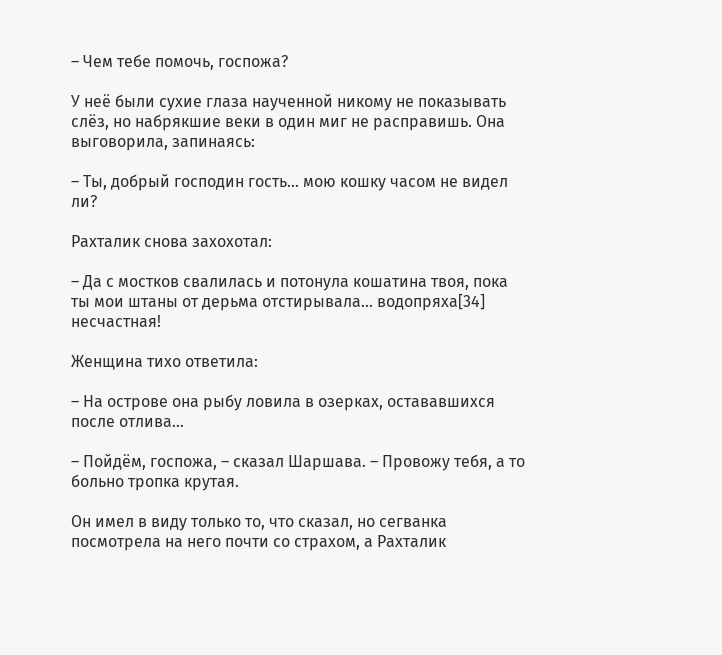– Чем тебе помочь, госпожа?

У неё были сухие глаза наученной никому не показывать слёз, но набрякшие веки в один миг не расправишь. Она выговорила, запинаясь:

– Ты, добрый господин гость… мою кошку часом не видел ли?

Рахталик снова захохотал:

– Да с мостков свалилась и потонула кошатина твоя, пока ты мои штаны от дерьма отстирывала… водопряха[34] несчастная!

Женщина тихо ответила:

– На острове она рыбу ловила в озерках, остававшихся после отлива…

– Пойдём, госпожа, – сказал Шаршава. – Провожу тебя, а то больно тропка крутая.

Он имел в виду только то, что сказал, но сегванка посмотрела на него почти со страхом, а Рахталик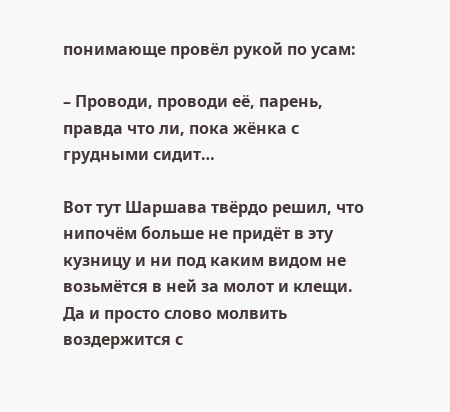понимающе провёл рукой по усам:

– Проводи, проводи её, парень, правда что ли, пока жёнка с грудными сидит…

Вот тут Шаршава твёрдо решил, что нипочём больше не придёт в эту кузницу и ни под каким видом не возьмётся в ней за молот и клещи. Да и просто слово молвить воздержится с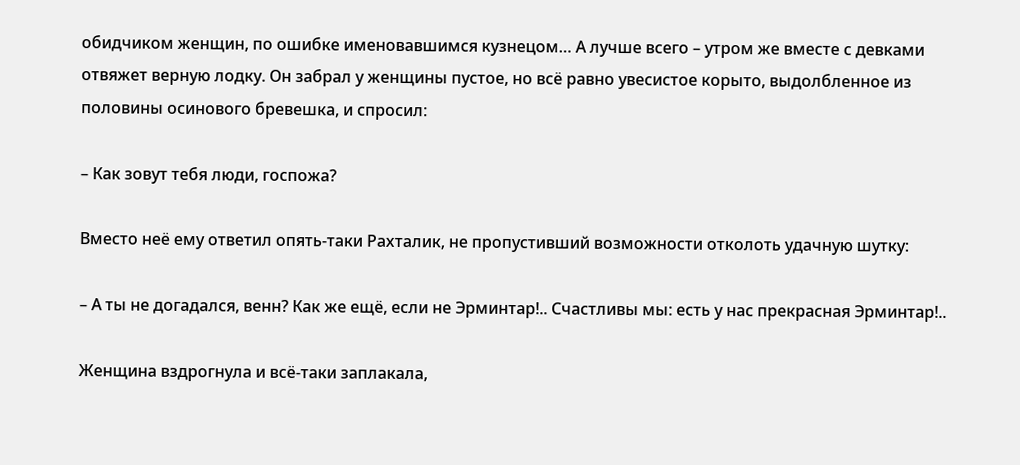обидчиком женщин, по ошибке именовавшимся кузнецом… А лучше всего – утром же вместе с девками отвяжет верную лодку. Он забрал у женщины пустое, но всё равно увесистое корыто, выдолбленное из половины осинового бревешка, и спросил:

– Как зовут тебя люди, госпожа?

Вместо неё ему ответил опять-таки Рахталик, не пропустивший возможности отколоть удачную шутку:

– А ты не догадался, венн? Как же ещё, если не Эрминтар!.. Счастливы мы: есть у нас прекрасная Эрминтар!..

Женщина вздрогнула и всё-таки заплакала,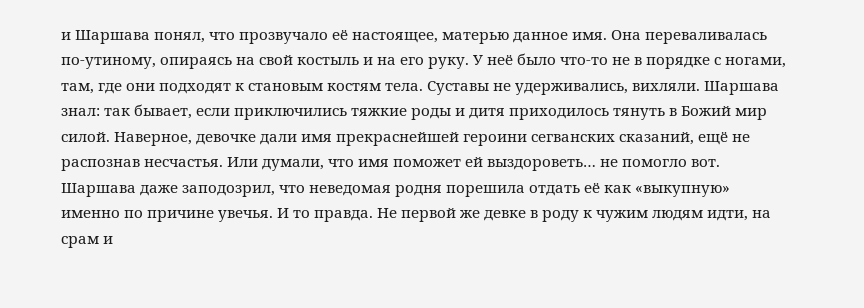и Шаршава понял, что прозвучало её настоящее, матерью данное имя. Она переваливалась по-утиному, опираясь на свой костыль и на его руку. У неё было что-то не в порядке с ногами, там, где они подходят к становым костям тела. Суставы не удерживались, вихляли. Шаршава знал: так бывает, если приключились тяжкие роды и дитя приходилось тянуть в Божий мир силой. Наверное, девочке дали имя прекраснейшей героини сегванских сказаний, ещё не распознав несчастья. Или думали, что имя поможет ей выздороветь… не помогло вот. Шаршава даже заподозрил, что неведомая родня порешила отдать её как «выкупную» именно по причине увечья. И то правда. Не первой же девке в роду к чужим людям идти, на срам и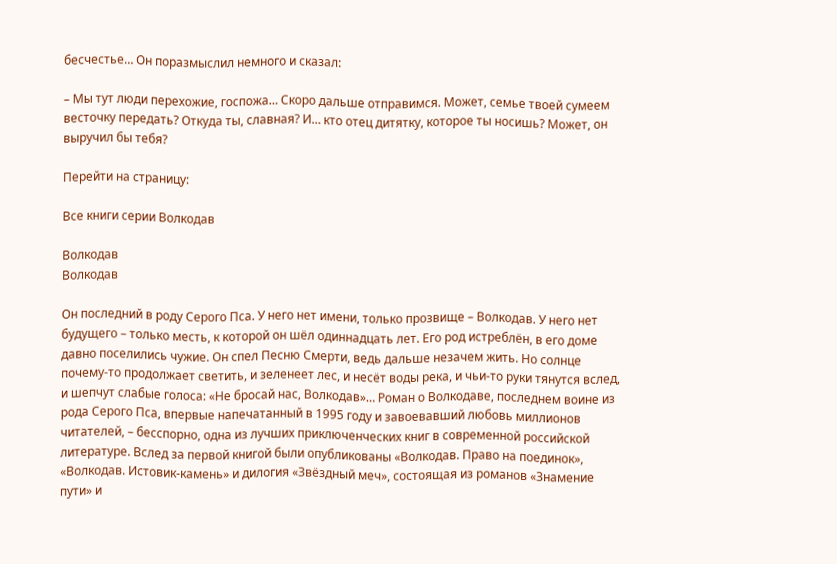бесчестье… Он поразмыслил немного и сказал:

– Мы тут люди перехожие, госпожа… Скоро дальше отправимся. Может, семье твоей сумеем весточку передать? Откуда ты, славная? И… кто отец дитятку, которое ты носишь? Может, он выручил бы тебя?

Перейти на страницу:

Все книги серии Волкодав

Волкодав
Волкодав

Он последний в роду Серого Пса. У него нет имени, только прозвище – Волкодав. У него нет будущего – только месть, к которой он шёл одиннадцать лет. Его род истреблён, в его доме давно поселились чужие. Он спел Песню Смерти, ведь дальше незачем жить. Но солнце почему-то продолжает светить, и зеленеет лес, и несёт воды река, и чьи-то руки тянутся вслед, и шепчут слабые голоса: «Не бросай нас, Волкодав»… Роман о Волкодаве, последнем воине из рода Серого Пса, впервые напечатанный в 1995 году и завоевавший любовь миллионов читателей, – бесспорно, одна из лучших приключенческих книг в современной российской литературе. Вслед за первой книгой были опубликованы «Волкодав. Право на поединок», «Волкодав. Истовик-камень» и дилогия «Звёздный меч», состоящая из романов «Знамение пути» и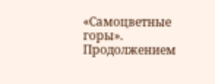«Самоцветные горы». Продолжением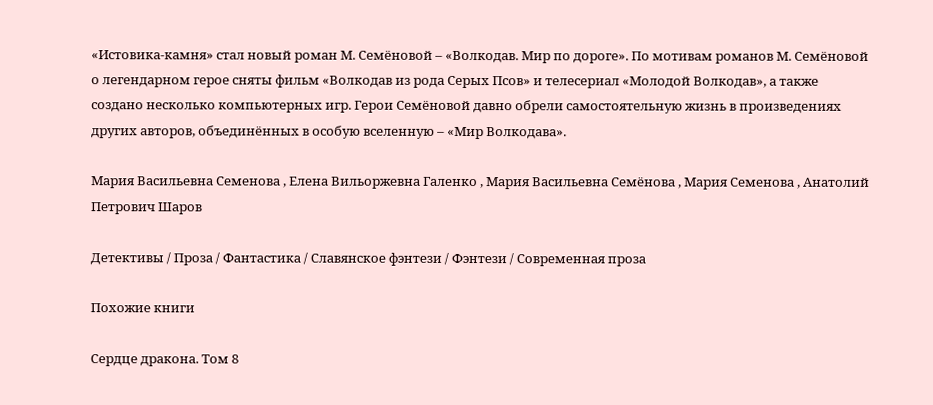«Истовика-камня» стал новый роман М. Семёновой – «Волкодав. Мир по дороге». По мотивам романов М. Семёновой о легендарном герое сняты фильм «Волкодав из рода Серых Псов» и телесериал «Молодой Волкодав», а также создано несколько компьютерных игр. Герои Семёновой давно обрели самостоятельную жизнь в произведениях других авторов, объединённых в особую вселенную – «Мир Волкодава».

Мария Васильевна Семенова , Елена Вильоржевна Галенко , Мария Васильевна Семёнова , Мария Семенова , Анатолий Петрович Шаров

Детективы / Проза / Фантастика / Славянское фэнтези / Фэнтези / Современная проза

Похожие книги

Сердце дракона. Том 8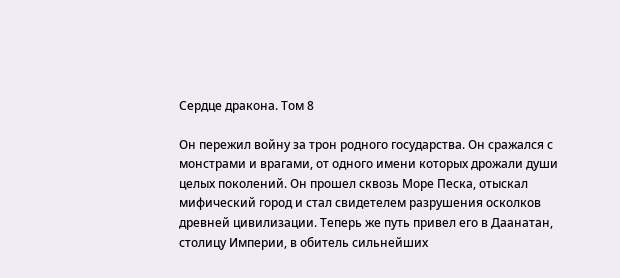Сердце дракона. Том 8

Он пережил войну за трон родного государства. Он сражался с монстрами и врагами, от одного имени которых дрожали души целых поколений. Он прошел сквозь Море Песка, отыскал мифический город и стал свидетелем разрушения осколков древней цивилизации. Теперь же путь привел его в Даанатан, столицу Империи, в обитель сильнейших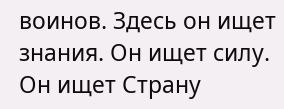воинов. Здесь он ищет знания. Он ищет силу. Он ищет Страну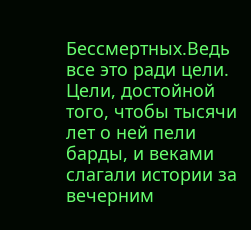Бессмертных.Ведь все это ради цели. Цели, достойной того, чтобы тысячи лет о ней пели барды, и веками слагали истории за вечерним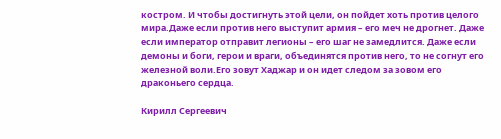костром. И чтобы достигнуть этой цели, он пойдет хоть против целого мира.Даже если против него выступит армия – его меч не дрогнет. Даже если император отправит легионы – его шаг не замедлится. Даже если демоны и боги, герои и враги, объединятся против него, то не согнут его железной воли.Его зовут Хаджар и он идет следом за зовом его драконьего сердца.

Кирилл Сергеевич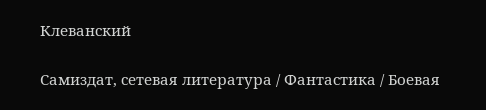Клеванский

Самиздат, сетевая литература / Фантастика / Боевая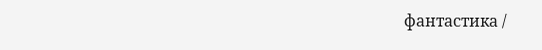фантастика /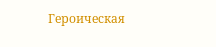Героическая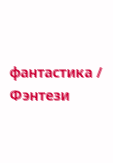фантастика / Фэнтези